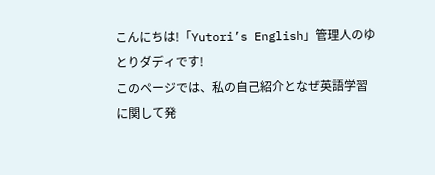こんにちは!「Yutori’s English」管理人のゆとりダディです!
このページでは、私の自己紹介となぜ英語学習に関して発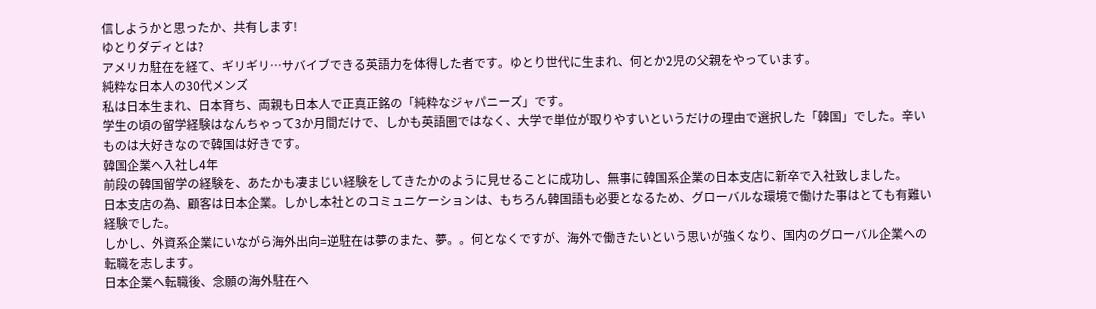信しようかと思ったか、共有します!
ゆとりダディとは?
アメリカ駐在を経て、ギリギリ…サバイブできる英語力を体得した者です。ゆとり世代に生まれ、何とか2児の父親をやっています。
純粋な日本人の30代メンズ
私は日本生まれ、日本育ち、両親も日本人で正真正銘の「純粋なジャパニーズ」です。
学生の頃の留学経験はなんちゃって3か月間だけで、しかも英語圏ではなく、大学で単位が取りやすいというだけの理由で選択した「韓国」でした。辛いものは大好きなので韓国は好きです。
韓国企業へ入社し4年
前段の韓国留学の経験を、あたかも凄まじい経験をしてきたかのように見せることに成功し、無事に韓国系企業の日本支店に新卒で入社致しました。
日本支店の為、顧客は日本企業。しかし本社とのコミュニケーションは、もちろん韓国語も必要となるため、グローバルな環境で働けた事はとても有難い経験でした。
しかし、外資系企業にいながら海外出向=逆駐在は夢のまた、夢。。何となくですが、海外で働きたいという思いが強くなり、国内のグローバル企業への転職を志します。
日本企業へ転職後、念願の海外駐在へ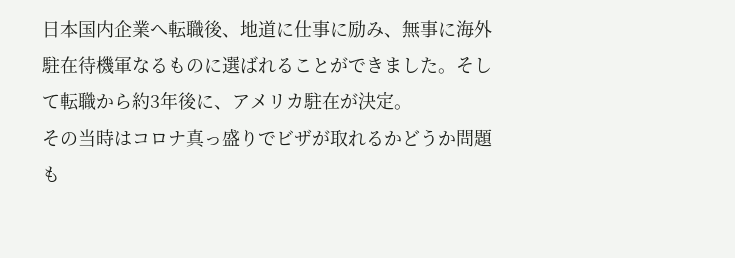日本国内企業へ転職後、地道に仕事に励み、無事に海外駐在待機軍なるものに選ばれることができました。そして転職から約3年後に、アメリカ駐在が決定。
その当時はコロナ真っ盛りでビザが取れるかどうか問題も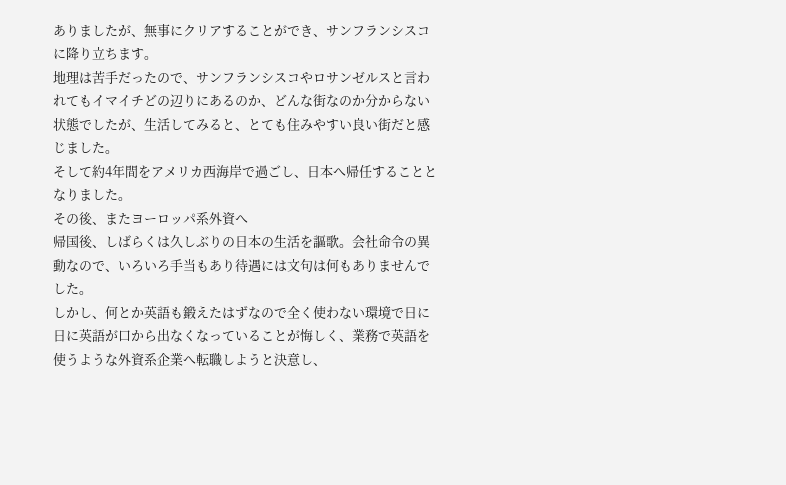ありましたが、無事にクリアすることができ、サンフランシスコに降り立ちます。
地理は苦手だったので、サンフランシスコやロサンゼルスと言われてもイマイチどの辺りにあるのか、どんな街なのか分からない状態でしたが、生活してみると、とても住みやすい良い街だと感じました。
そして約4年間をアメリカ西海岸で過ごし、日本へ帰任することとなりました。
その後、またヨーロッパ系外資へ
帰国後、しばらくは久しぶりの日本の生活を謳歌。会社命令の異動なので、いろいろ手当もあり待遇には文句は何もありませんでした。
しかし、何とか英語も鍛えたはずなので全く使わない環境で日に日に英語が口から出なくなっていることが悔しく、業務で英語を使うような外資系企業へ転職しようと決意し、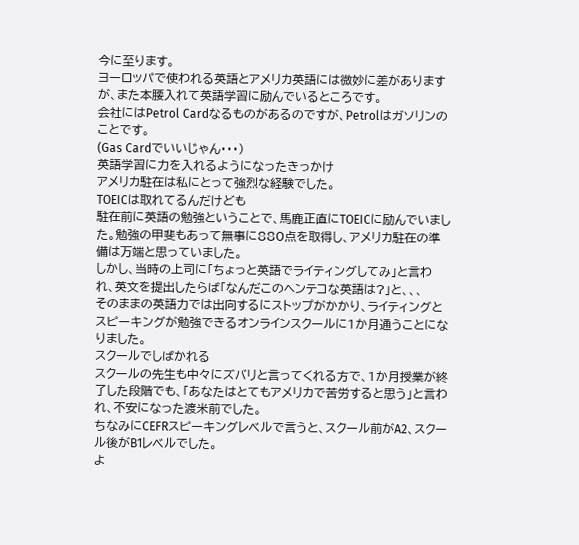今に至ります。
ヨーロッパで使われる英語とアメリカ英語には微妙に差がありますが、また本腰入れて英語学習に励んでいるところです。
会社にはPetrol Cardなるものがあるのですが、Petrolはガソリンのことです。
(Gas Cardでいいじゃん・・・)
英語学習に力を入れるようになったきっかけ
アメリカ駐在は私にとって強烈な経験でした。
TOEICは取れてるんだけども
駐在前に英語の勉強ということで、馬鹿正直にTOEICに励んでいました。勉強の甲斐もあって無事に880点を取得し、アメリカ駐在の準備は万端と思っていました。
しかし、当時の上司に「ちょっと英語でライティングしてみ」と言われ、英文を提出したらば「なんだこのヘンテコな英語は?」と、、、
そのままの英語力では出向するにストップがかかり、ライティングとスピーキングが勉強できるオンラインスクールに1か月通うことになりました。
スクールでしばかれる
スクールの先生も中々にズバリと言ってくれる方で、1か月授業が終了した段階でも、「あなたはとてもアメリカで苦労すると思う」と言われ、不安になった渡米前でした。
ちなみにCEFRスピーキングレベルで言うと、スクール前がA2、スクール後がB1レベルでした。
よ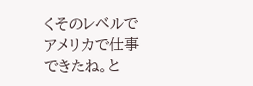くそのレベルでアメリカで仕事できたね。と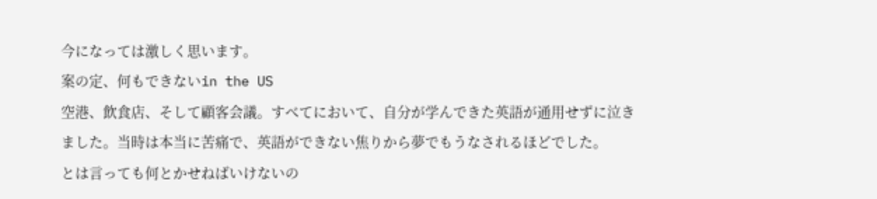今になっては激しく思います。
案の定、何もできないin the US
空港、飲食店、そして顧客会議。すべてにおいて、自分が学んできた英語が通用せずに泣きました。当時は本当に苦痛で、英語ができない焦りから夢でもうなされるほどでした。
とは言っても何とかせねばいけないの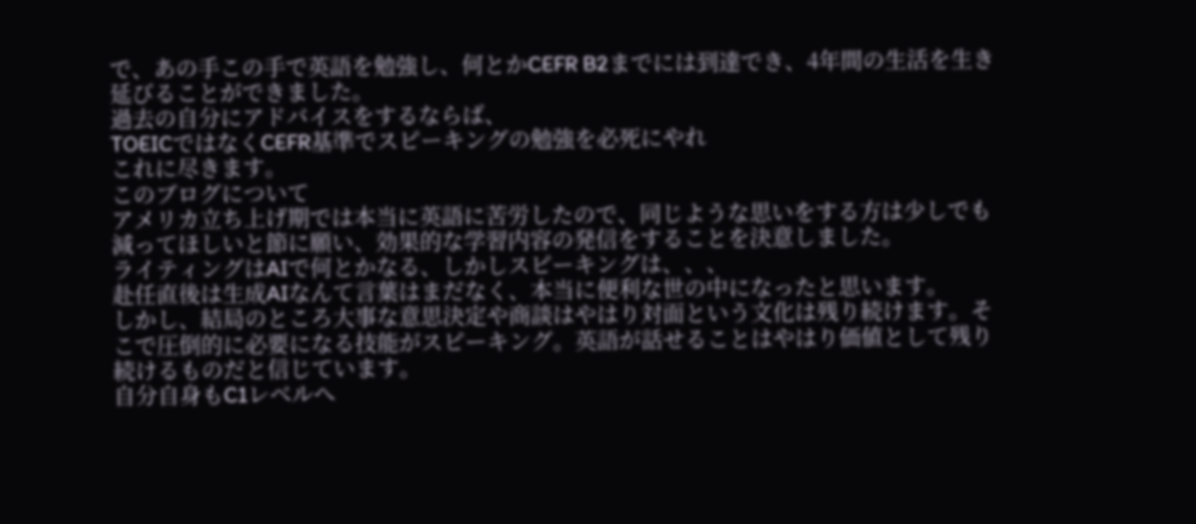で、あの手この手で英語を勉強し、何とかCEFR B2までには到達でき、4年間の生活を生き延びることができました。
過去の自分にアドバイスをするならば、
TOEICではなくCEFR基準でスピーキングの勉強を必死にやれ
これに尽きます。
このブログについて
アメリカ立ち上げ期では本当に英語に苦労したので、同じような思いをする方は少しでも減ってほしいと節に願い、効果的な学習内容の発信をすることを決意しました。
ライティングはAIで何とかなる、しかしスピーキングは、、、
赴任直後は生成AIなんて言葉はまだなく、本当に便利な世の中になったと思います。
しかし、結局のところ大事な意思決定や商談はやはり対面という文化は残り続けます。そこで圧倒的に必要になる技能がスピーキング。英語が話せることはやはり価値として残り続けるものだと信じています。
自分自身もC1レベルへ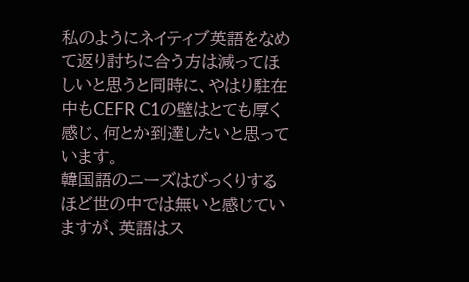私のようにネイティブ英語をなめて返り討ちに合う方は減ってほしいと思うと同時に、やはり駐在中もCEFR C1の壁はとても厚く感じ、何とか到達したいと思っています。
韓国語のニーズはびっくりするほど世の中では無いと感じていますが、英語はス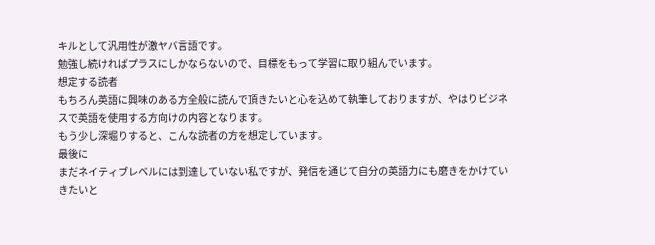キルとして汎用性が激ヤバ言語です。
勉強し続ければプラスにしかならないので、目標をもって学習に取り組んでいます。
想定する読者
もちろん英語に興味のある方全般に読んで頂きたいと心を込めて執筆しておりますが、やはりビジネスで英語を使用する方向けの内容となります。
もう少し深堀りすると、こんな読者の方を想定しています。
最後に
まだネイティブレベルには到達していない私ですが、発信を通じて自分の英語力にも磨きをかけていきたいと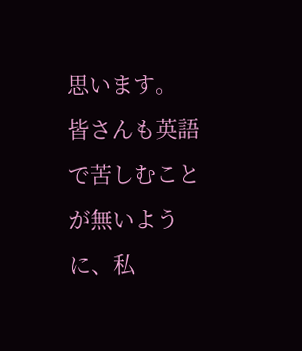思います。
皆さんも英語で苦しむことが無いように、私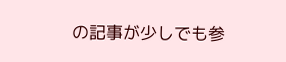の記事が少しでも参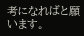考になればと願います。